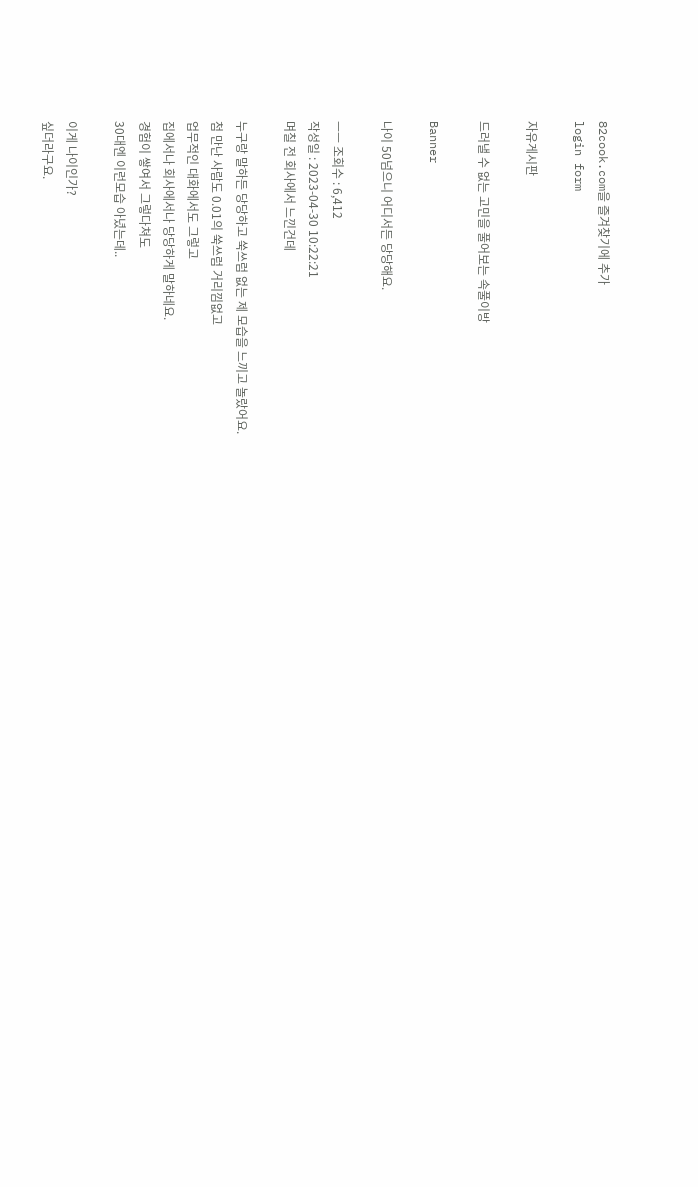82cook.com을 즐겨찾기에 추가
login form

자유게시판

드러낼 수 없는 고민을 풀어보는 속풀이방

Banner

나이 50넘으니 어디서든 당당해요.

ㅡㅡ 조회수 : 6,412
작성일 : 2023-04-30 10:22:21
며칠 전 회사에서 느낀건데

누구랑 말하든 당당하고 쑥쓰럼 없는 제 모습을 느끼고 놀랐어요.
첨 만난 사람도 0.01의 쑥쓰럼 거리낌없고
업무적인 대화에서도 그렇고
집에서나 회사에서나 당당하게 말하네요.
경험이 쌓여서 그렇다쳐도
30대엔 이런모습 아녔는데..

이게 나이인가?
싶더라구요.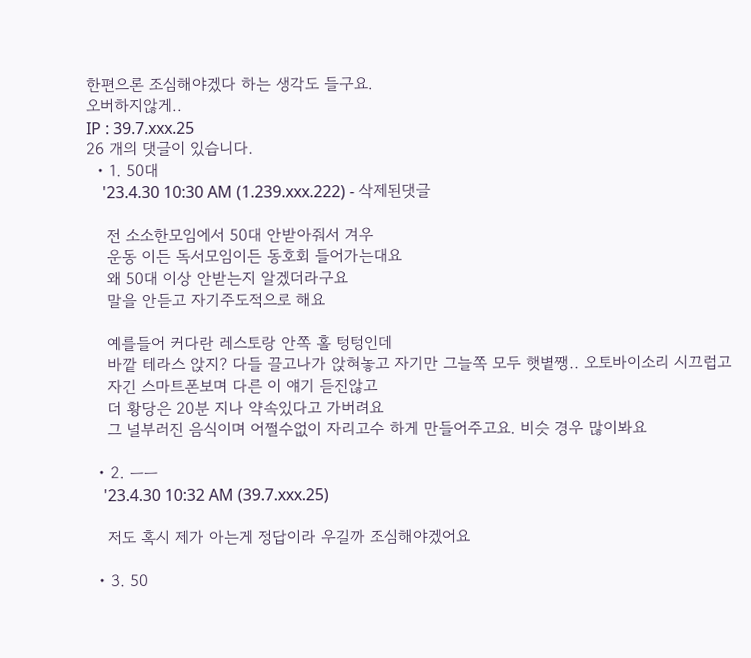한편으론 조심해야겠다 하는 생각도 들구요.
오버하지않게..
IP : 39.7.xxx.25
26 개의 댓글이 있습니다.
  • 1. 50대
    '23.4.30 10:30 AM (1.239.xxx.222) - 삭제된댓글

    전 소소한모임에서 50대 안받아줘서 겨우
    운동 이든 독서모임이든 동호회 들어가는대요
    왜 50대 이상 안받는지 알겠더라구요
    말을 안듣고 자기주도적으로 해요

    예를들어 커다란 레스토랑 안쪽 홀 텅텅인데
    바깥 테라스 앉지? 다들 끌고나가 앉혀놓고 자기만 그늘쪽 모두 햇볕쨍.. 오토바이소리 시끄럽고
    자긴 스마트폰보며 다른 이 얘기 듣진않고
    더 황당은 20분 지나 약속있다고 가버려요
    그 널부러진 음식이며 어쩔수없이 자리고수 하게 만들어주고요. 비슷 경우 많이봐요

  • 2. ㅡㅡ
    '23.4.30 10:32 AM (39.7.xxx.25)

    저도 혹시 제가 아는게 정답이라 우길까 조심해야겠어요

  • 3. 50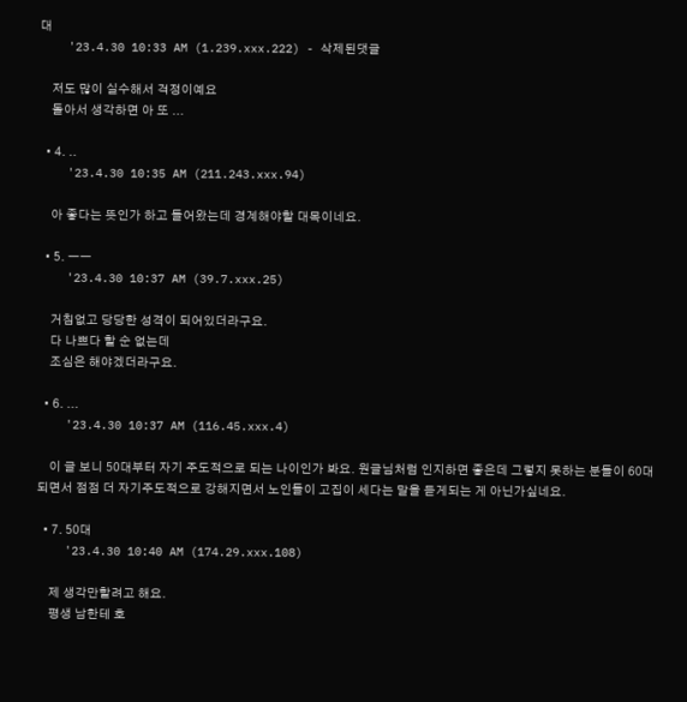대
    '23.4.30 10:33 AM (1.239.xxx.222) - 삭제된댓글

    저도 많이 실수해서 걱정이예요
    돌아서 생각하면 아 또 ...

  • 4. ..
    '23.4.30 10:35 AM (211.243.xxx.94)

    아 좋다는 뜻인가 하고 들어왔는데 경계해야할 대목이네요.

  • 5. ㅡㅡ
    '23.4.30 10:37 AM (39.7.xxx.25)

    거침없고 당당한 성격이 되어있더라구요.
    다 나쁘다 할 순 없는데
    조심은 해야겠더라구요.

  • 6. ...
    '23.4.30 10:37 AM (116.45.xxx.4)

    이 글 보니 50대부터 자기 주도적으로 되는 나이인가 봐요. 원글님처럼 인지하면 좋은데 그렇지 못하는 분들이 60대 되면서 점점 더 자기주도적으로 강해지면서 노인들이 고집이 세다는 말을 듣게되는 게 아닌가싶네요.

  • 7. 50대
    '23.4.30 10:40 AM (174.29.xxx.108)

    제 생각만할려고 해요.
    평생 남한테 호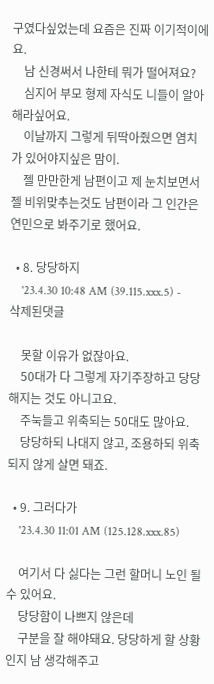구였다싶었는데 요즘은 진짜 이기적이에요.
    남 신경써서 나한테 뭐가 떨어져요?
    심지어 부모 형제 자식도 니들이 알아해라싶어요.
    이날까지 그렇게 뒤딱아줬으면 염치가 있어야지싶은 맘이.
    젤 만만한게 남편이고 제 눈치보면서 젤 비위맞추는것도 남편이라 그 인간은 연민으로 봐주기로 했어요.

  • 8. 당당하지
    '23.4.30 10:48 AM (39.115.xxx.5) - 삭제된댓글

    못할 이유가 없잖아요.
    50대가 다 그렇게 자기주장하고 당당해지는 것도 아니고요.
    주눅들고 위축되는 50대도 많아요.
    당당하되 나대지 않고, 조용하되 위축되지 않게 살면 돼죠.

  • 9. 그러다가
    '23.4.30 11:01 AM (125.128.xxx.85)

    여기서 다 싫다는 그런 할머니 노인 될수 있어요.
    당당함이 나쁘지 않은데
    구분을 잘 해야돼요. 당당하게 할 상황인지 남 생각해주고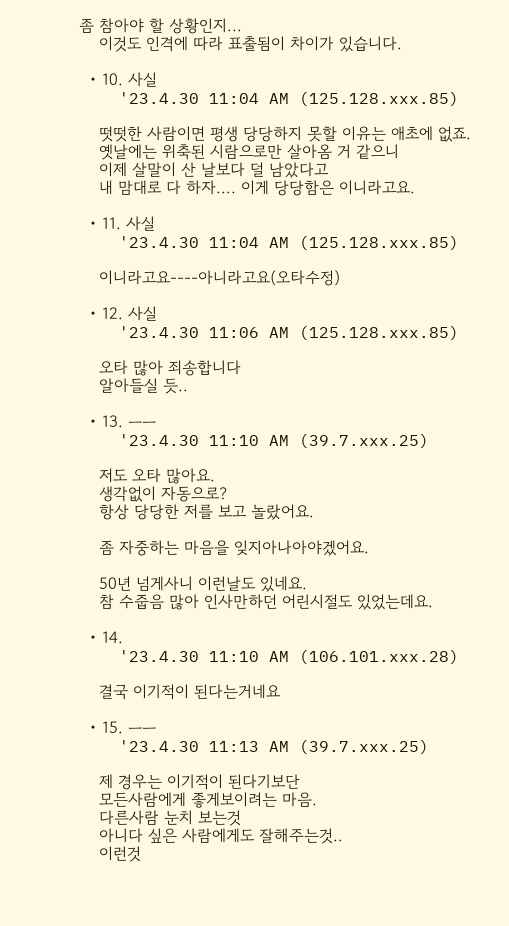좀 참아야 할 상황인지...
    이것도 인격에 따라 표출됨이 차이가 있습니다.

  • 10. 사실
    '23.4.30 11:04 AM (125.128.xxx.85)

    떳떳한 사람이면 평생 당당하지 못할 이유는 애초에 없죠.
    옛날에는 위축된 시람으로만 살아옴 거 같으니
    이제 살말이 산 날보다 덜 남았다고
    내 맘대로 다 하자.... 이게 당당함은 이니라고요.

  • 11. 사실
    '23.4.30 11:04 AM (125.128.xxx.85)

    이니라고요----아니라고요(오타수정)

  • 12. 사실
    '23.4.30 11:06 AM (125.128.xxx.85)

    오타 많아 죄송합니다
    알아들실 듯..

  • 13. ㅡㅡ
    '23.4.30 11:10 AM (39.7.xxx.25)

    저도 오타 많아요.
    생각없이 자동으로?
    항상 당당한 저를 보고 놀랐어요.

    좀 자중하는 마음을 잊지아나아야겠어요.

    50년 넘게사니 이런날도 있네요.
    참 수줍음 많아 인사만하던 어린시절도 있었는데요.

  • 14.
    '23.4.30 11:10 AM (106.101.xxx.28)

    결국 이기적이 된다는거네요

  • 15. ㅡㅡ
    '23.4.30 11:13 AM (39.7.xxx.25)

    제 경우는 이기적이 된다기보단
    모든사람에게 좋게보이려는 마음.
    다른사람 눈치 보는것
    아니다 싶은 사람에게도 잘해주는것..
    이런것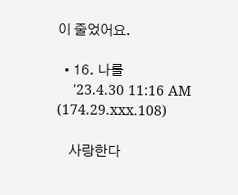이 줄었어요.

  • 16. 나를
    '23.4.30 11:16 AM (174.29.xxx.108)

    사랑한다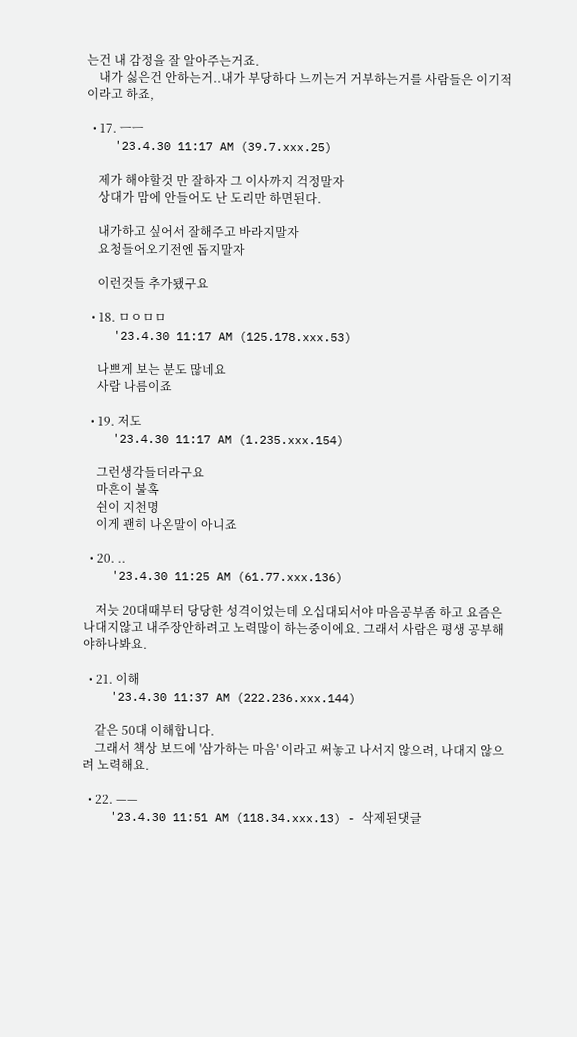는건 내 감정을 잘 알아주는거죠.
    내가 싫은건 안하는거..내가 부당하다 느끼는거 거부하는거를 사람들은 이기적이라고 하죠,

  • 17. ㅡㅡ
    '23.4.30 11:17 AM (39.7.xxx.25)

    제가 해야할것 만 잘하자 그 이사까지 걱정말자
    상대가 맘에 안들어도 난 도리만 하면된다.

    내가하고 싶어서 잘해주고 바라지말자
    요청들어오기전엔 돕지말자

    이런것들 추가됐구요

  • 18. ㅁㅇㅁㅁ
    '23.4.30 11:17 AM (125.178.xxx.53)

    나쁘게 보는 분도 많네요
    사람 나름이죠

  • 19. 저도
    '23.4.30 11:17 AM (1.235.xxx.154)

    그런생각들더라구요
    마흔이 불혹
    쉰이 지천명
    이게 괜히 나온말이 아니죠

  • 20. ..
    '23.4.30 11:25 AM (61.77.xxx.136)

    저늣 20대때부터 당당한 성격이었는데 오십대되서야 마음공부좀 하고 요즘은 나대지않고 내주장안하려고 노력많이 하는중이에요. 그래서 사람은 평생 공부해야하나봐요.

  • 21. 이해
    '23.4.30 11:37 AM (222.236.xxx.144)

    같은 50대 이해합니다.
    그래서 책상 보드에 '삼가하는 마음' 이라고 써놓고 나서지 않으려, 나대지 않으려 노력해요.

  • 22. ——
    '23.4.30 11:51 AM (118.34.xxx.13) - 삭제된댓글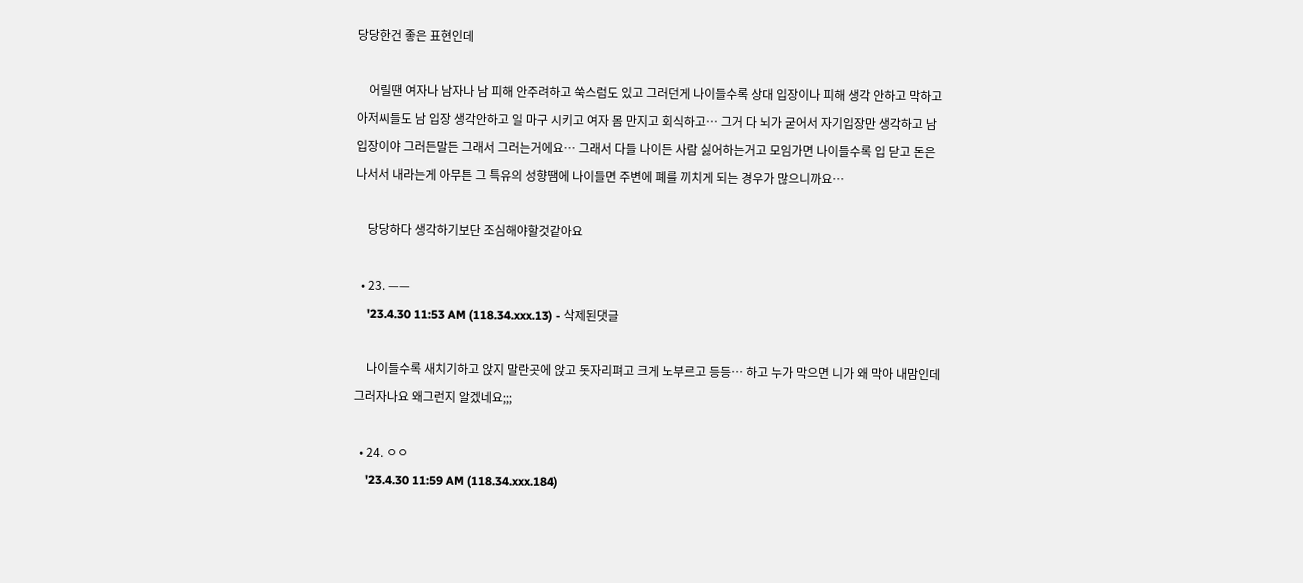당당한건 좋은 표현인데

    어릴땐 여자나 남자나 남 피해 안주려하고 쑥스럼도 있고 그러던게 나이들수록 상대 입장이나 피해 생각 안하고 막하고 아저씨들도 남 입장 생각안하고 일 마구 시키고 여자 몸 만지고 회식하고… 그거 다 뇌가 굳어서 자기입장만 생각하고 남 입장이야 그러든말든 그래서 그러는거에요… 그래서 다들 나이든 사람 싫어하는거고 모임가면 나이들수록 입 닫고 돈은 나서서 내라는게 아무튼 그 특유의 성향땜에 나이들면 주변에 폐를 끼치게 되는 경우가 많으니까요…

    당당하다 생각하기보단 조심해야할것같아요

  • 23. ——
    '23.4.30 11:53 AM (118.34.xxx.13) - 삭제된댓글

    나이들수록 새치기하고 앉지 말란곳에 앉고 돗자리펴고 크게 노부르고 등등… 하고 누가 막으면 니가 왜 막아 내맘인데 그러자나요 왜그런지 알겠네요;;;

  • 24. ㅇㅇ
    '23.4.30 11:59 AM (118.34.xxx.184)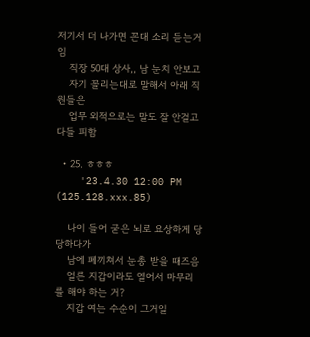저기서 더 나가면 꼰대 소리 듣는거임
    직장 50대 상사,, 남 눈치 안보고
    자기 꼴리는대로 말해서 아래 직원들은
    업무 외적으로는 말도 잘 안걸고 다들 피함

  • 25. ㅎㅎㅎ
    '23.4.30 12:00 PM (125.128.xxx.85)

    나이 들어 굳은 뇌로 요상하게 당당하다가
    남에 폐끼쳐서 눈총 받을 때즈음
    얼른 지갑이라도 열어서 마무리를 해야 하는 거?
    지갑 여는 수순이 그거일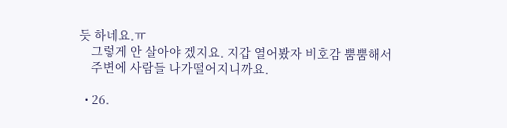듯 하네요.ㅠ
    그렇게 안 살아야 겠지요. 지갑 열어봤자 비호감 뿜뿜해서
    주변에 사람들 나가떨어지니까요.

  • 26.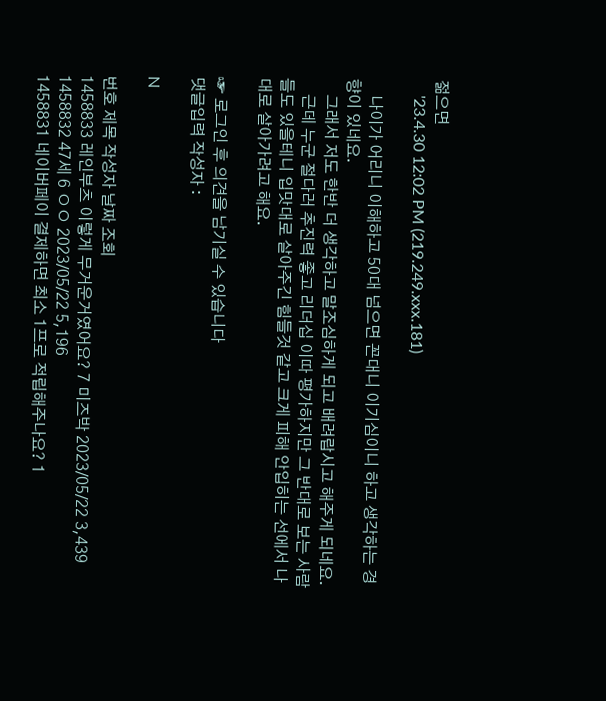젊으면
    '23.4.30 12:02 PM (219.249.xxx.181)

    나이가 어리니 이해하고 50대 넘으면 꼰대니 이기심이니 하고 생각하는 경향이 있네요.
    그래서 저도 한반 더 생각하고 말조심하게 되고 배려랍시고 해주게 되네요.
    근데 누군 절다러 추진력 좋고 리더십 이따 평가하지만 그 반대로 보는 사람들도 있을테니 입맛대로 살아주긴 힘들것 같고 크게 피해 안입히는 선에서 나대로 살아가려고 해요.

☞ 로그인 후 의견을 남기실 수 있습니다
댓글입력 작성자 :

N

번호 제목 작성자 날짜 조회
1458833 레인부츠 이렇게 무거운거였어요? 7 미즈박 2023/05/22 3,439
1458832 47세 6 ㅇㅇ 2023/05/22 5,196
1458831 네이버페이 결제하면 최소 1프로 적립해주나요? 1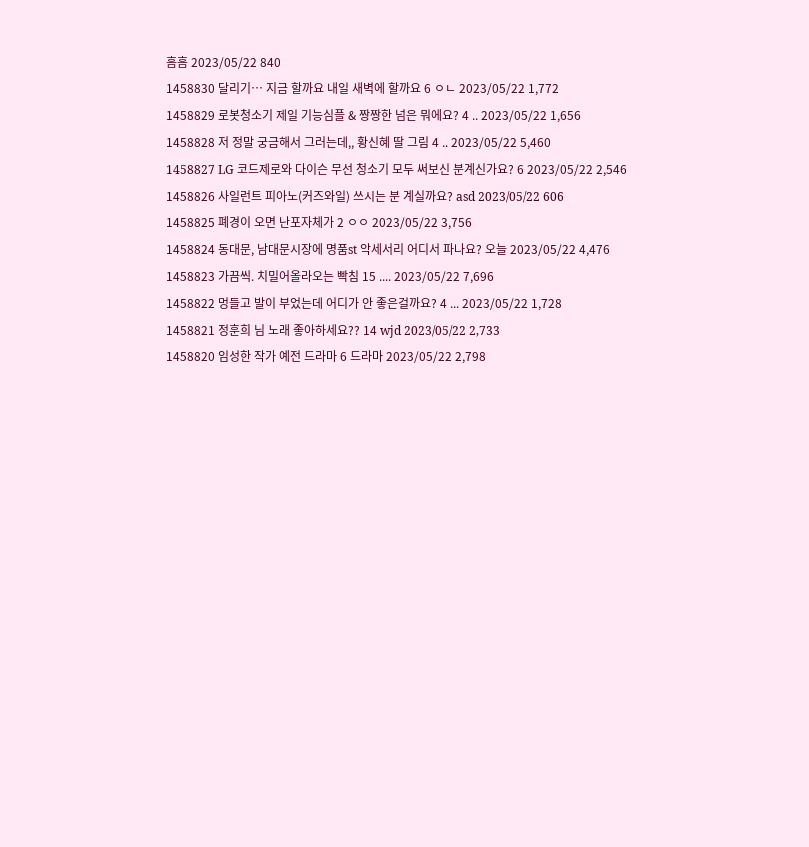흠흠 2023/05/22 840
1458830 달리기… 지금 할까요 내일 새벽에 할까요 6 ㅇㄴ 2023/05/22 1,772
1458829 로봇청소기 제일 기능심플 & 짱짱한 넘은 뭐에요? 4 .. 2023/05/22 1,656
1458828 저 정말 궁금해서 그러는데,, 황신혜 딸 그림 4 .. 2023/05/22 5,460
1458827 LG 코드제로와 다이슨 무선 청소기 모두 써보신 분계신가요? 6 2023/05/22 2,546
1458826 사일런트 피아노(커즈와일) 쓰시는 분 계실까요? asd 2023/05/22 606
1458825 폐경이 오면 난포자체가 2 ㅇㅇ 2023/05/22 3,756
1458824 동대문, 남대문시장에 명품st 악세서리 어디서 파나요? 오늘 2023/05/22 4,476
1458823 가끔씩. 치밀어올라오는 빡침 15 .... 2023/05/22 7,696
1458822 멍들고 발이 부었는데 어디가 안 좋은걸까요? 4 ... 2023/05/22 1,728
1458821 정훈희 님 노래 좋아하세요?? 14 wjd 2023/05/22 2,733
1458820 임성한 작가 예전 드라마 6 드라마 2023/05/22 2,798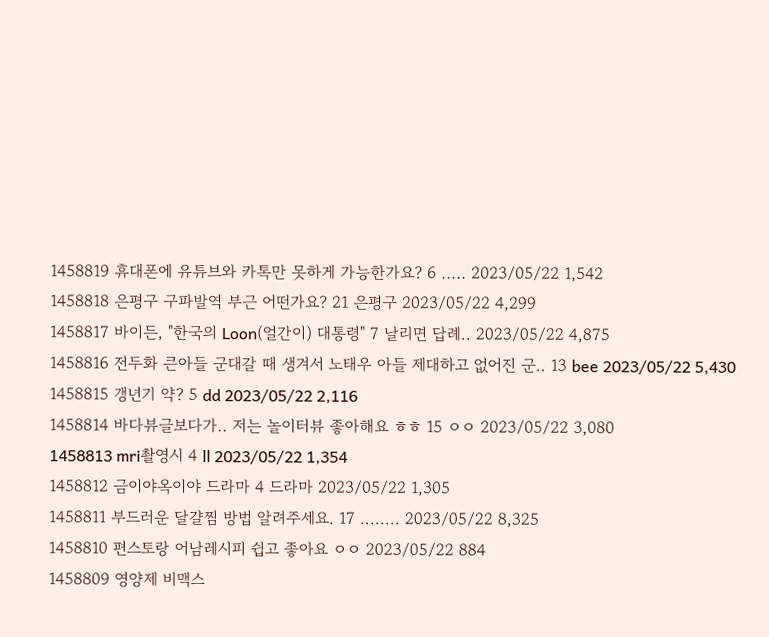1458819 휴대폰에 유튜브와 카톡만 못하게 가능한가요? 6 ..... 2023/05/22 1,542
1458818 은평구 구파발역 부근 어떤가요? 21 은평구 2023/05/22 4,299
1458817 바이든, "한국의 Loon(얼간이) 대통령" 7 날리면 답례.. 2023/05/22 4,875
1458816 전두화 큰아들 군대갈 때 생겨서 노태우 아들 제대하고 없어진 군.. 13 bee 2023/05/22 5,430
1458815 갱년기 약? 5 dd 2023/05/22 2,116
1458814 바다뷰글보다가.. 저는 놀이터뷰 좋아해요 ㅎㅎ 15 ㅇㅇ 2023/05/22 3,080
1458813 mri촬영시 4 ll 2023/05/22 1,354
1458812 금이야옥이야 드라마 4 드라마 2023/05/22 1,305
1458811 부드러운 달걀찜 방법 알려주세요. 17 ........ 2023/05/22 8,325
1458810 편스토랑 어남레시피 쉽고 좋아요 ㅇㅇ 2023/05/22 884
1458809 영양제 비맥스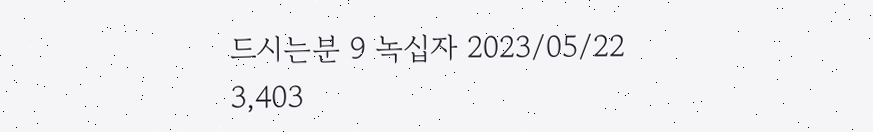드시는분 9 녹십자 2023/05/22 3,403